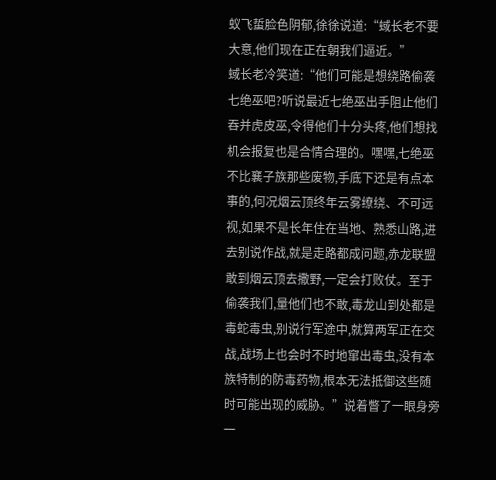蚁飞蜇脸色阴郁,徐徐说道:“蜮长老不要大意,他们现在正在朝我们逼近。”
蜮长老冷笑道:“他们可能是想绕路偷袭七绝巫吧?听说最近七绝巫出手阻止他们吞并虎皮巫,令得他们十分头疼,他们想找机会报复也是合情合理的。嘿嘿,七绝巫不比襄子族那些废物,手底下还是有点本事的,何况烟云顶终年云雾缭绕、不可远视,如果不是长年住在当地、熟悉山路,进去别说作战,就是走路都成问题,赤龙联盟敢到烟云顶去撒野,一定会打败仗。至于偷袭我们,量他们也不敢,毒龙山到处都是毒蛇毒虫,别说行军途中,就算两军正在交战,战场上也会时不时地窜出毒虫,没有本族特制的防毒药物,根本无法抵御这些随时可能出现的威胁。”说着瞥了一眼身旁一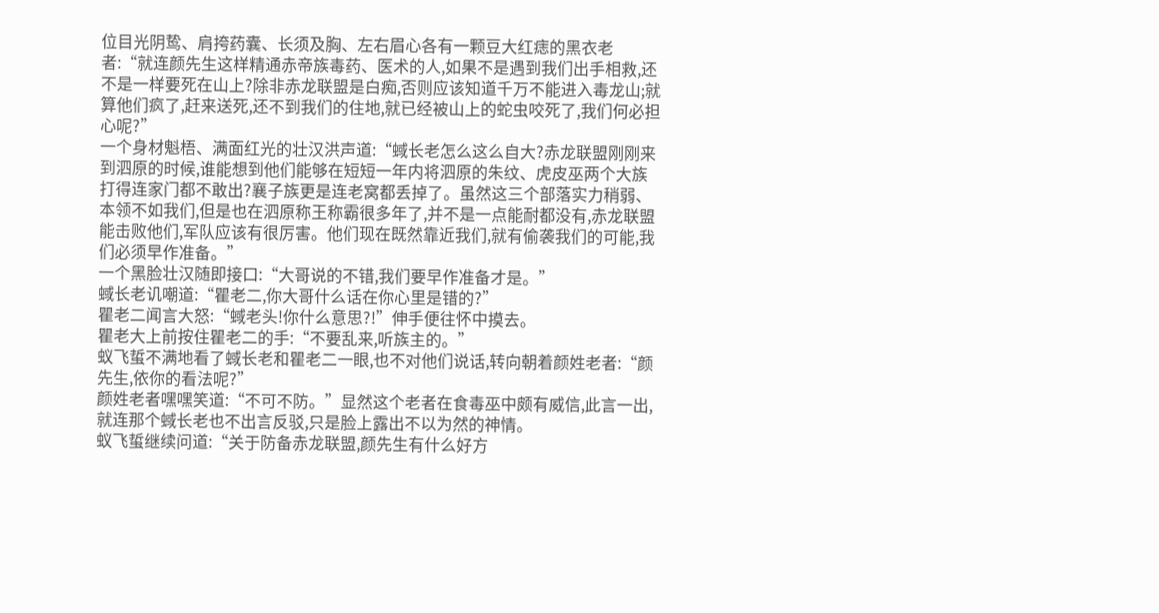位目光阴鸷、肩挎药囊、长须及胸、左右眉心各有一颗豆大红痣的黑衣老者:“就连颜先生这样精通赤帝族毒药、医术的人,如果不是遇到我们出手相救,还不是一样要死在山上?除非赤龙联盟是白痴,否则应该知道千万不能进入毒龙山;就算他们疯了,赶来送死,还不到我们的住地,就已经被山上的蛇虫咬死了,我们何必担心呢?”
一个身材魁梧、满面红光的壮汉洪声道:“蜮长老怎么这么自大?赤龙联盟刚刚来到泗原的时候,谁能想到他们能够在短短一年内将泗原的朱纹、虎皮巫两个大族打得连家门都不敢出?襄子族更是连老窝都丢掉了。虽然这三个部落实力稍弱、本领不如我们,但是也在泗原称王称霸很多年了,并不是一点能耐都没有,赤龙联盟能击败他们,军队应该有很厉害。他们现在既然靠近我们,就有偷袭我们的可能,我们必须早作准备。”
一个黑脸壮汉随即接口:“大哥说的不错,我们要早作准备才是。”
蜮长老讥嘲道:“瞿老二,你大哥什么话在你心里是错的?”
瞿老二闻言大怒:“蜮老头!你什么意思?!”伸手便往怀中摸去。
瞿老大上前按住瞿老二的手:“不要乱来,听族主的。”
蚁飞蜇不满地看了蜮长老和瞿老二一眼,也不对他们说话,转向朝着颜姓老者:“颜先生,依你的看法呢?”
颜姓老者嘿嘿笑道:“不可不防。”显然这个老者在食毒巫中颇有威信,此言一出,就连那个蜮长老也不出言反驳,只是脸上露出不以为然的神情。
蚁飞蜇继续问道:“关于防备赤龙联盟,颜先生有什么好方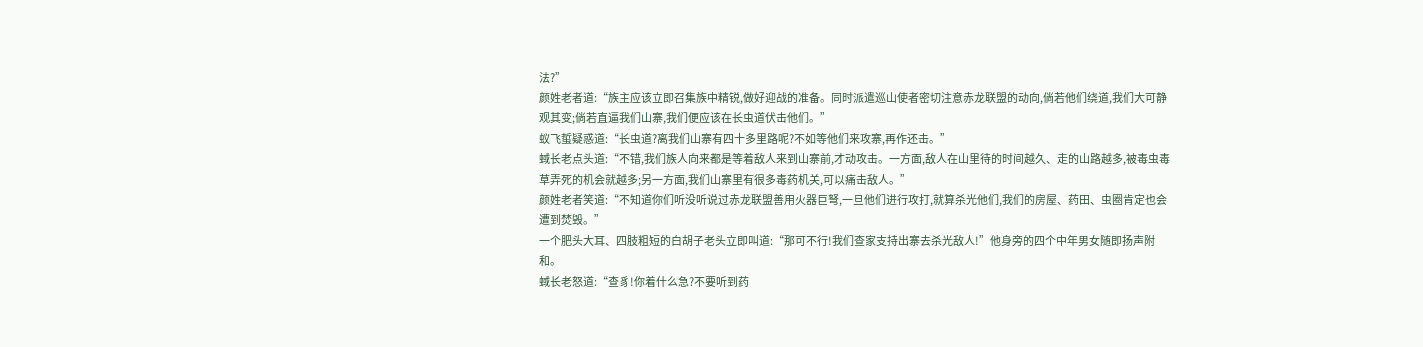法?”
颜姓老者道:“族主应该立即召集族中精锐,做好迎战的准备。同时派遣巡山使者密切注意赤龙联盟的动向,倘若他们绕道,我们大可静观其变;倘若直逼我们山寨,我们便应该在长虫道伏击他们。”
蚁飞蜇疑惑道:“长虫道?离我们山寨有四十多里路呢?不如等他们来攻寨,再作还击。”
蜮长老点头道:“不错,我们族人向来都是等着敌人来到山寨前,才动攻击。一方面,敌人在山里待的时间越久、走的山路越多,被毒虫毒草弄死的机会就越多;另一方面,我们山寨里有很多毒药机关,可以痛击敌人。”
颜姓老者笑道:“不知道你们听没听说过赤龙联盟善用火器巨弩,一旦他们进行攻打,就算杀光他们,我们的房屋、药田、虫圈肯定也会遭到焚毁。”
一个肥头大耳、四肢粗短的白胡子老头立即叫道:“那可不行!我们查家支持出寨去杀光敌人!”他身旁的四个中年男女随即扬声附和。
蜮长老怒道:“查豸!你着什么急?不要听到药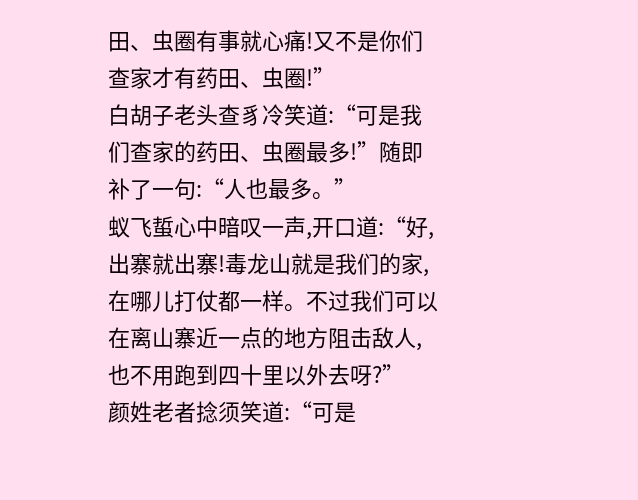田、虫圈有事就心痛!又不是你们查家才有药田、虫圈!”
白胡子老头查豸冷笑道:“可是我们查家的药田、虫圈最多!”随即补了一句:“人也最多。”
蚁飞蜇心中暗叹一声,开口道:“好,出寨就出寨!毒龙山就是我们的家,在哪儿打仗都一样。不过我们可以在离山寨近一点的地方阻击敌人,也不用跑到四十里以外去呀?”
颜姓老者捻须笑道:“可是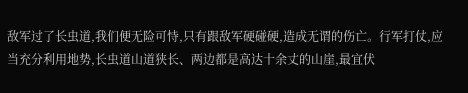敌军过了长虫道,我们便无险可恃,只有跟敌军硬碰硬,造成无谓的伤亡。行军打仗,应当充分利用地势,长虫道山道狭长、两边都是高达十余丈的山崖,最宜伏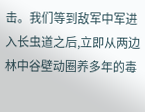击。我们等到敌军中军进入长虫道之后,立即从两边林中谷壁动圈养多年的毒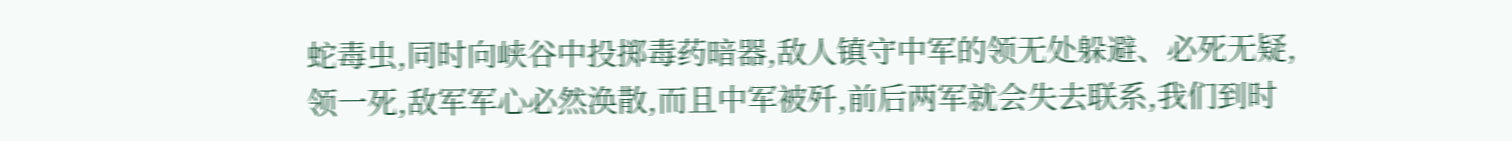蛇毒虫,同时向峡谷中投掷毒药暗器,敌人镇守中军的领无处躲避、必死无疑,领一死,敌军军心必然涣散,而且中军被歼,前后两军就会失去联系,我们到时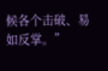候各个击破、易如反掌。”